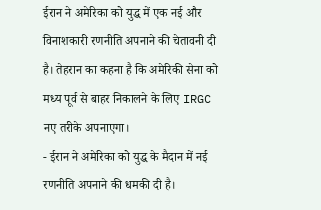ईरान ने अमेरिका को युद्ध में एक नई और विनाशकारी रणनीति अपनाने की चेतावनी दी है। तेहरान का कहना है कि अमेरिकी सेना को मध्य पूर्व से बाहर निकालने के लिए IRGC नए तरीके अपनाएगा।
- ईरान ने अमेरिका को युद्ध के मैदान में नई रणनीति अपनाने की धमकी दी है।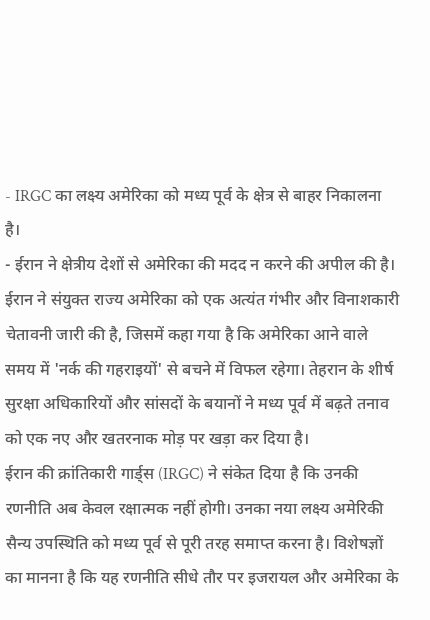- IRGC का लक्ष्य अमेरिका को मध्य पूर्व के क्षेत्र से बाहर निकालना है।
- ईरान ने क्षेत्रीय देशों से अमेरिका की मदद न करने की अपील की है।
ईरान ने संयुक्त राज्य अमेरिका को एक अत्यंत गंभीर और विनाशकारी चेतावनी जारी की है, जिसमें कहा गया है कि अमेरिका आने वाले समय में 'नर्क की गहराइयों' से बचने में विफल रहेगा। तेहरान के शीर्ष सुरक्षा अधिकारियों और सांसदों के बयानों ने मध्य पूर्व में बढ़ते तनाव को एक नए और खतरनाक मोड़ पर खड़ा कर दिया है।
ईरान की क्रांतिकारी गार्ड्स (IRGC) ने संकेत दिया है कि उनकी रणनीति अब केवल रक्षात्मक नहीं होगी। उनका नया लक्ष्य अमेरिकी सैन्य उपस्थिति को मध्य पूर्व से पूरी तरह समाप्त करना है। विशेषज्ञों का मानना है कि यह रणनीति सीधे तौर पर इजरायल और अमेरिका के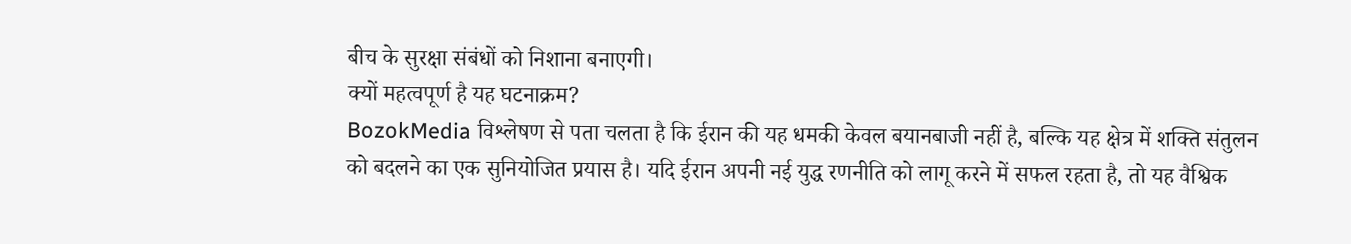बीच के सुरक्षा संबंधों को निशाना बनाएगी।
क्यों महत्वपूर्ण है यह घटनाक्रम?
BozokMedia विश्लेषण से पता चलता है कि ईरान की यह धमकी केवल बयानबाजी नहीं है, बल्कि यह क्षेत्र में शक्ति संतुलन को बदलने का एक सुनियोजित प्रयास है। यदि ईरान अपनी नई युद्ध रणनीति को लागू करने में सफल रहता है, तो यह वैश्विक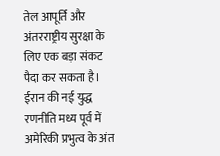तेल आपूर्ति और अंतरराष्ट्रीय सुरक्षा के लिए एक बड़ा संकट पैदा कर सकता है।
ईरान की नई युद्ध रणनीति मध्य पूर्व में अमेरिकी प्रभुत्व के अंत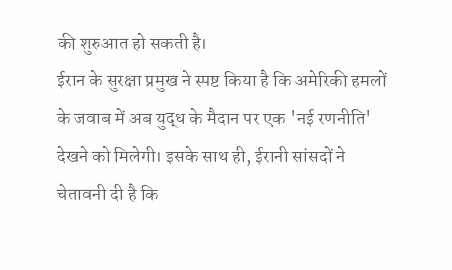की शुरुआत हो सकती है।
ईरान के सुरक्षा प्रमुख ने स्पष्ट किया है कि अमेरिकी हमलों के जवाब में अब युद्ध के मैदान पर एक 'नई रणनीति' देखने को मिलेगी। इसके साथ ही, ईरानी सांसदों ने चेतावनी दी है कि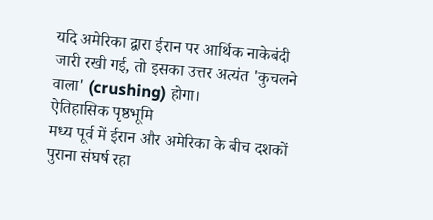यदि अमेरिका द्वारा ईरान पर आर्थिक नाकेबंदी जारी रखी गई, तो इसका उत्तर अत्यंत 'कुचलने वाला' (crushing) होगा।
ऐतिहासिक पृष्ठभूमि
मध्य पूर्व में ईरान और अमेरिका के बीच दशकों पुराना संघर्ष रहा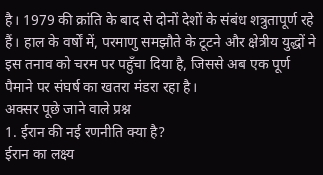है। 1979 की क्रांति के बाद से दोनों देशों के संबंध शत्रुतापूर्ण रहे हैं। हाल के वर्षों में, परमाणु समझौते के टूटने और क्षेत्रीय युद्धों ने इस तनाव को चरम पर पहुँचा दिया है, जिससे अब एक पूर्ण पैमाने पर संघर्ष का खतरा मंडरा रहा है।
अक्सर पूछे जाने वाले प्रश्न
1. ईरान की नई रणनीति क्या है?
ईरान का लक्ष्य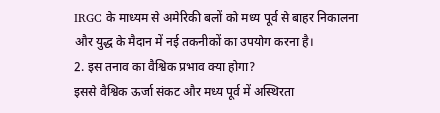IRGC के माध्यम से अमेरिकी बलों को मध्य पूर्व से बाहर निकालना और युद्ध के मैदान में नई तकनीकों का उपयोग करना है।
2. इस तनाव का वैश्विक प्रभाव क्या होगा?
इससे वैश्विक ऊर्जा संकट और मध्य पूर्व में अस्थिरता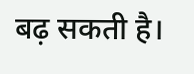बढ़ सकती है।